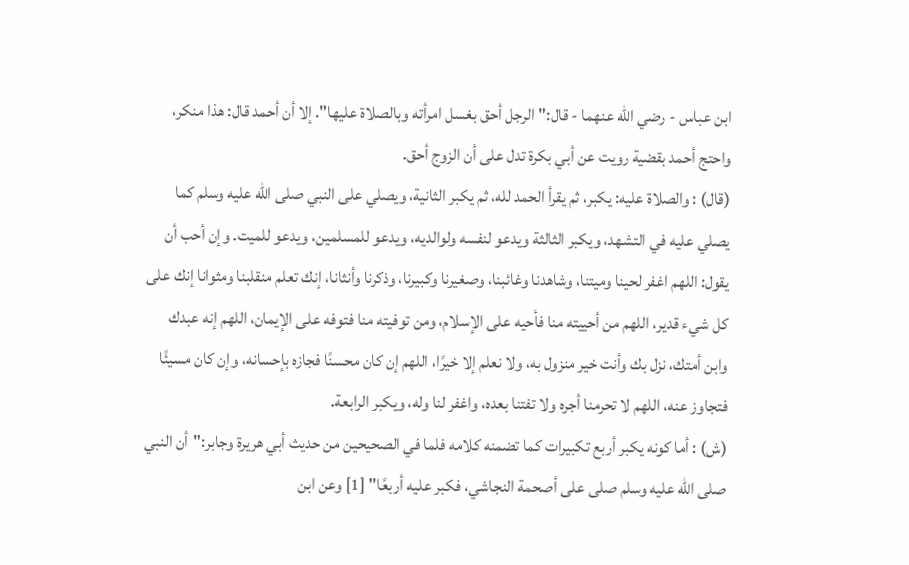ابن عباس - رضي الله عنهما - قال:"الرجل أحق بغسل امرأته وبالصلاة عليها". إلا أن أحمد قال: هذا منكر، واحتج أحمد بقضية رويت عن أبي بكرة تدل على أن الزوج أحق.
(قال) : والصلاة عليه: يكبر، ثم يقرأ الحمد لله، ثم يكبر الثانية، ويصلي على النبي صلى الله عليه وسلم كما يصلي عليه في التشهد، ويكبر الثالثة ويدعو لنفسه ولوالديه، ويدعو للمسلمين، ويدعو للميت. وإن أحب أن يقول: اللهم اغفر لحينا وميتنا، وشاهدنا وغائبنا، وصغيرنا وكبيرنا، وذكرنا وأنثانا، إنك تعلم منقلبنا ومثوانا إنك على كل شيء قدير، اللهم من أحييته منا فأحيه على الإسلام، ومن توفيته منا فتوفه على الإيمان، اللهم إنه عبدك وابن أمتك، نزل بك وأنت خير منزول به، ولا نعلم إلا خيرًا، اللهم إن كان محسنًا فجازه بإحسانه، وإن كان مسيئًا فتجاوز عنه، اللهم لا تحرمنا أجره ولا تفتنا بعده، واغفر لنا وله، ويكبر الرابعة.
(ش) : أما كونه يكبر أربع تكبيرات كما تضمنه كلامه فلما في الصحيحين من حديث أبي هريرة وجابر:"أن النبي صلى الله عليه وسلم صلى على أصحمة النجاشي، فكبر عليه أربعًا" [1] وعن ابن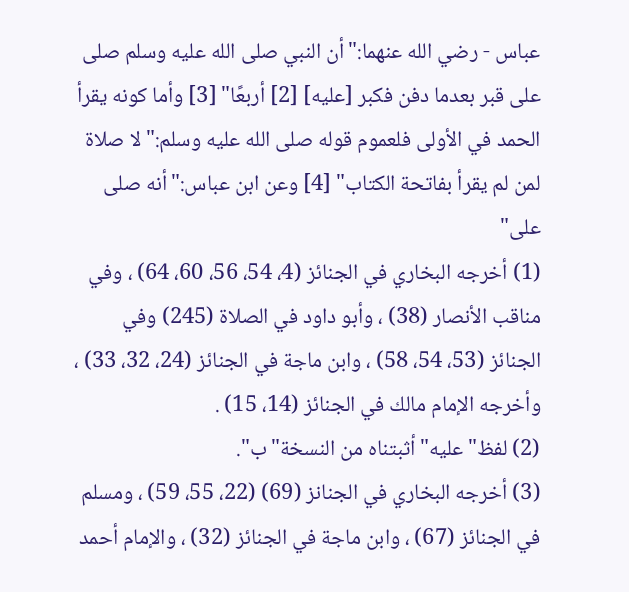عباس - رضي الله عنهما:"أن النبي صلى الله عليه وسلم صلى على قبر بعدما دفن فكبر [عليه] [2] أربعًا" [3] وأما كونه يقرأ الحمد في الأولى فلعموم قوله صلى الله عليه وسلم:"لا صلاة لمن لم يقرأ بفاتحة الكتاب" [4] وعن ابن عباس:"أنه صلى على"
(1) أخرجه البخاري في الجنائز (4، 54، 56، 60، 64) ، وفي مناقب الأنصار (38) ، وأبو داود في الصلاة (245) وفي الجنائز (53، 54، 58) ، وابن ماجة في الجنائز (24، 32، 33) ، وأخرجه الإمام مالك في الجنائز (14، 15) .
(2) لفظ"عليه"أثبتناه من النسخة"ب".
(3) أخرجه البخاري في الجنانز (69) (22، 55، 59) ، ومسلم في الجنائز (67) ، وابن ماجة في الجنائز (32) ، والإمام أحمد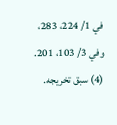في 1/ 224، 283، وفي 3/ 103، 201.
(4) سبق تخريجه.